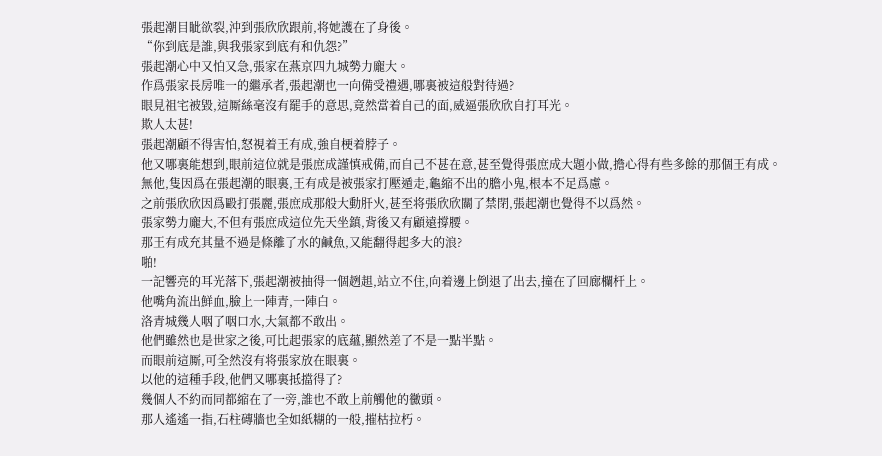張起潮目眦欲裂,沖到張欣欣跟前,将她護在了身後。
“你到底是誰,與我張家到底有和仇怨?”
張起潮心中又怕又急,張家在燕京四九城勢力龐大。
作爲張家長房唯一的繼承者,張起潮也一向備受禮遇,哪裏被這般對待過?
眼見祖宅被毀,這厮絲毫沒有罷手的意思,竟然當着自己的面,威逼張欣欣自打耳光。
欺人太甚!
張起潮顧不得害怕,怒視着王有成,強自梗着脖子。
他又哪裏能想到,眼前這位就是張庶成謹慎戒備,而自己不甚在意,甚至覺得張庶成大題小做,擔心得有些多餘的那個王有成。
無他,隻因爲在張起潮的眼裏,王有成是被張家打壓遁走,龜縮不出的膽小鬼,根本不足爲慮。
之前張欣欣因爲毆打張麗,張庶成那般大動肝火,甚至将張欣欣關了禁閉,張起潮也覺得不以爲然。
張家勢力龐大,不但有張庶成這位先天坐鎮,背後又有顧遠撐腰。
那王有成充其量不過是條離了水的鹹魚,又能翻得起多大的浪?
啪!
一記響亮的耳光落下,張起潮被抽得一個趔趄,站立不住,向着邊上倒退了出去,撞在了回廊欄杆上。
他嘴角流出鮮血,臉上一陣青,一陣白。
洛青城幾人咽了咽口水,大氣都不敢出。
他們雖然也是世家之後,可比起張家的底蘊,顯然差了不是一點半點。
而眼前這厮,可全然沒有将張家放在眼裏。
以他的這種手段,他們又哪裏抵擋得了?
幾個人不約而同都縮在了一旁,誰也不敢上前觸他的黴頭。
那人遙遙一指,石柱磚牆也全如紙糊的一般,摧枯拉朽。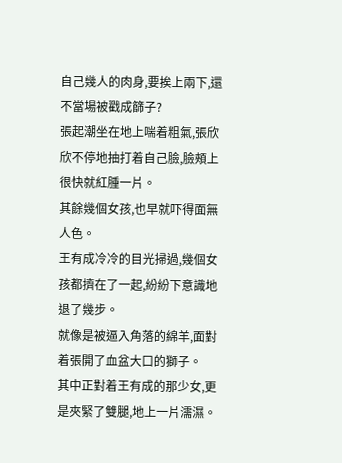自己幾人的肉身,要挨上兩下,還不當場被戳成篩子?
張起潮坐在地上喘着粗氣,張欣欣不停地抽打着自己臉,臉頰上很快就紅腫一片。
其餘幾個女孩,也早就吓得面無人色。
王有成冷冷的目光掃過,幾個女孩都擠在了一起,紛紛下意識地退了幾步。
就像是被逼入角落的綿羊,面對着張開了血盆大口的獅子。
其中正對着王有成的那少女,更是夾緊了雙腿,地上一片濡濕。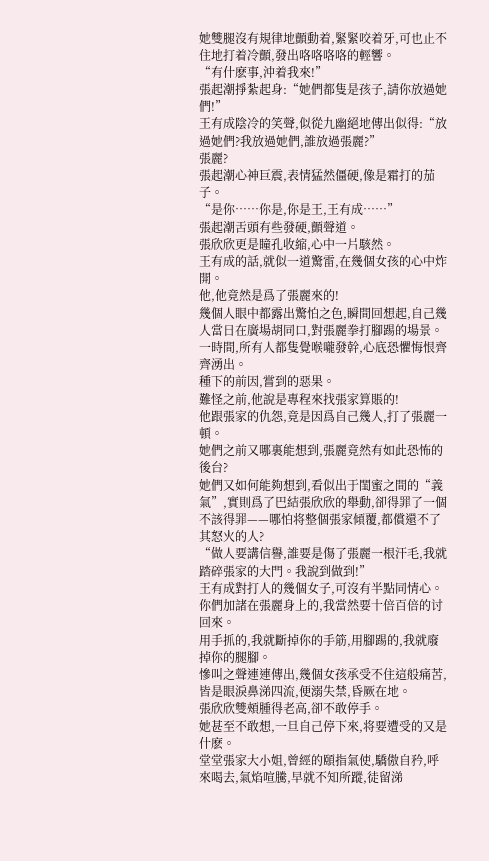她雙腿沒有規律地顫動着,緊緊咬着牙,可也止不住地打着冷顫,發出咯咯咯咯的輕響。
“有什麽事,沖着我來!”
張起潮掙紮起身:“她們都隻是孩子,請你放過她們!”
王有成陰冷的笑聲,似從九幽絕地傳出似得:“放過她們?我放過她們,誰放過張麗?”
張麗?
張起潮心神巨震,表情猛然僵硬,像是霜打的茄子。
“是你……你是,你是王,王有成……”
張起潮舌頭有些發硬,顫聲道。
張欣欣更是瞳孔收縮,心中一片駭然。
王有成的話,就似一道驚雷,在幾個女孩的心中炸開。
他,他竟然是爲了張麗來的!
幾個人眼中都露出驚怕之色,瞬間回想起,自己幾人當日在廣場胡同口,對張麗拳打腳踢的場景。
一時間,所有人都隻覺喉嚨發幹,心底恐懼悔恨齊齊湧出。
種下的前因,嘗到的惡果。
難怪之前,他說是專程來找張家算賬的!
他跟張家的仇怨,竟是因爲自己幾人,打了張麗一頓。
她們之前又哪裏能想到,張麗竟然有如此恐怖的後台?
她們又如何能夠想到,看似出于閨蜜之間的“義氣”,實則爲了巴結張欣欣的舉動,卻得罪了一個不該得罪——哪怕将整個張家傾覆,都償還不了其怒火的人?
“做人要講信譽,誰要是傷了張麗一根汗毛,我就踏碎張家的大門。我說到做到!”
王有成對打人的幾個女子,可沒有半點同情心。
你們加諸在張麗身上的,我當然要十倍百倍的讨回來。
用手抓的,我就斷掉你的手筋,用腳踢的,我就廢掉你的腿腳。
慘叫之聲連連傳出,幾個女孩承受不住這般痛苦,皆是眼淚鼻涕四流,便溺失禁,昏厥在地。
張欣欣雙頰腫得老高,卻不敢停手。
她甚至不敢想,一旦自己停下來,将要遭受的又是什麽。
堂堂張家大小姐,曾經的頤指氣使,驕傲自矜,呼來喝去,氣焰喧騰,早就不知所蹤,徒留涕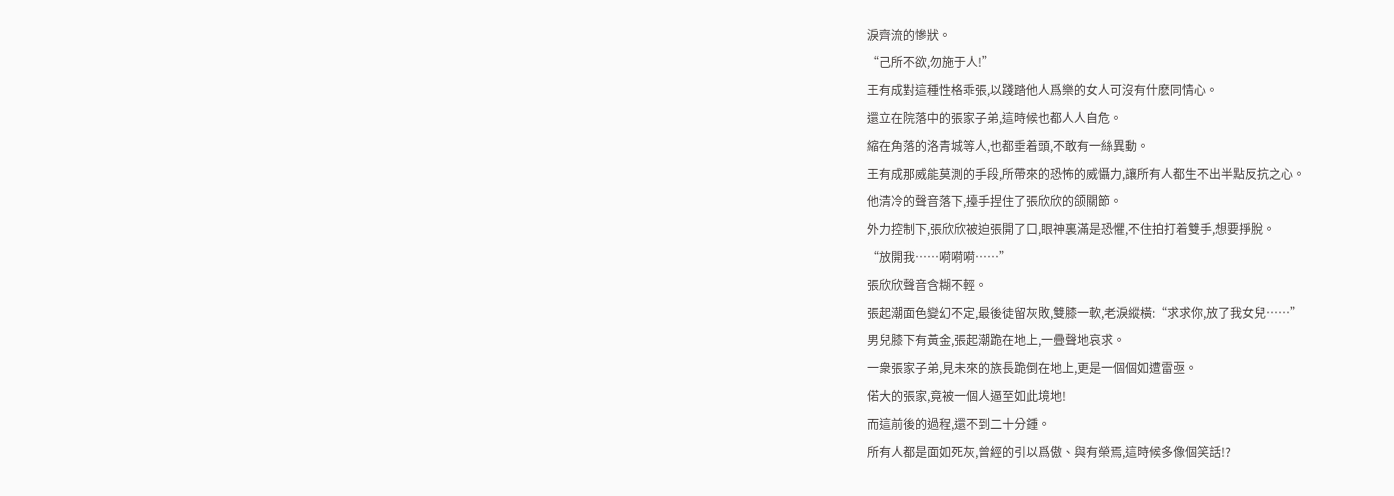淚齊流的慘狀。
“己所不欲,勿施于人!”
王有成對這種性格乖張,以踐踏他人爲樂的女人可沒有什麽同情心。
還立在院落中的張家子弟,這時候也都人人自危。
縮在角落的洛青城等人,也都垂着頭,不敢有一絲異動。
王有成那威能莫測的手段,所帶來的恐怖的威懾力,讓所有人都生不出半點反抗之心。
他清冷的聲音落下,擡手捏住了張欣欣的颌關節。
外力控制下,張欣欣被迫張開了口,眼神裏滿是恐懼,不住拍打着雙手,想要掙脫。
“放開我……嗬嗬嗬……”
張欣欣聲音含糊不輕。
張起潮面色變幻不定,最後徒留灰敗,雙膝一軟,老淚縱橫:“求求你,放了我女兒……”
男兒膝下有黃金,張起潮跪在地上,一疊聲地哀求。
一衆張家子弟,見未來的族長跪倒在地上,更是一個個如遭雷亟。
偌大的張家,竟被一個人逼至如此境地!
而這前後的過程,還不到二十分鍾。
所有人都是面如死灰,曾經的引以爲傲、與有榮焉,這時候多像個笑話!?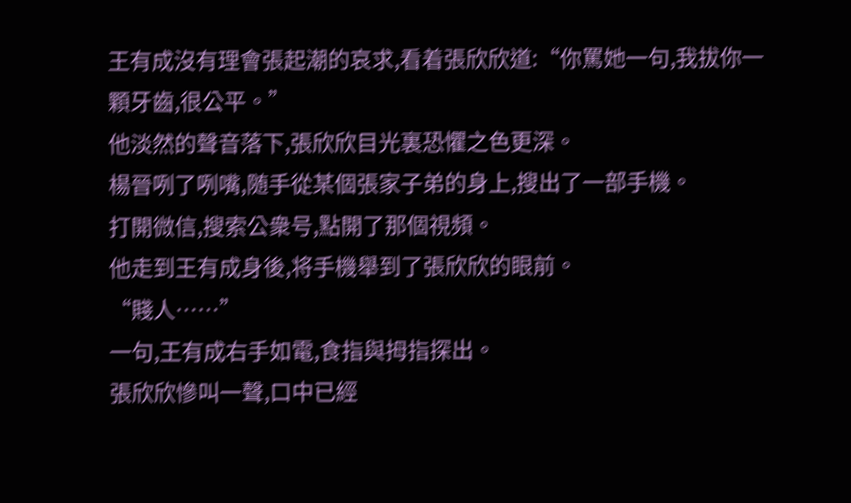王有成沒有理會張起潮的哀求,看着張欣欣道:“你罵她一句,我拔你一顆牙齒,很公平。”
他淡然的聲音落下,張欣欣目光裏恐懼之色更深。
楊晉咧了咧嘴,随手從某個張家子弟的身上,搜出了一部手機。
打開微信,搜索公衆号,點開了那個視頻。
他走到王有成身後,将手機舉到了張欣欣的眼前。
“賤人……”
一句,王有成右手如電,食指與拇指探出。
張欣欣慘叫一聲,口中已經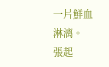一片鮮血淋漓。
張起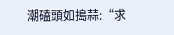潮磕頭如搗蒜:“求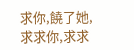求你,饒了她,求求你,求求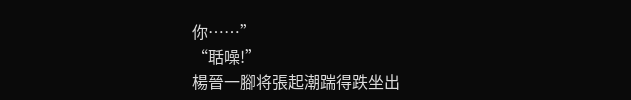你……”
“聒噪!”
楊晉一腳将張起潮踹得跌坐出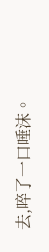去,啐了一口唾沫。